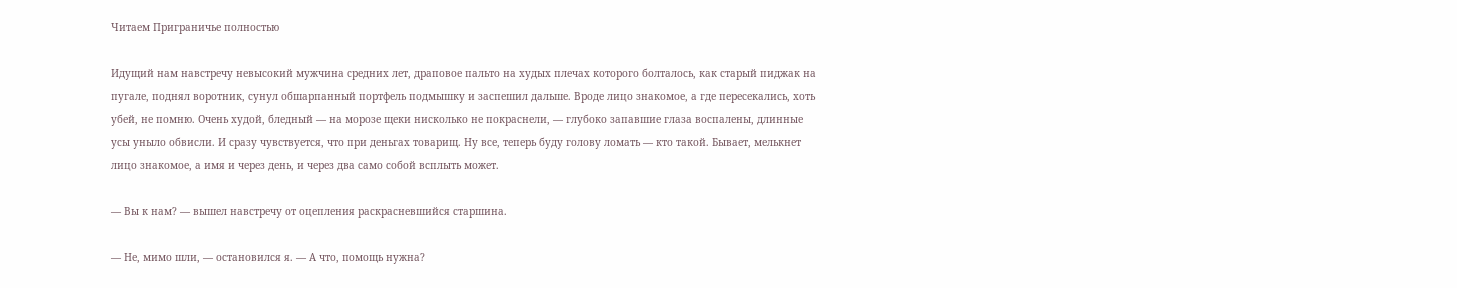Читаем Приграничье полностью

Идущий нам навстречу невысокий мужчина средних лет, драповое пальто на худых плечах которого болталось, как старый пиджак на пугале, поднял воротник, сунул обшарпанный портфель подмышку и заспешил дальше. Вроде лицо знакомое, а где пересекались, хоть убей, не помню. Очень худой, бледный — на морозе щеки нисколько не покраснели, — глубоко запавшие глаза воспалены, длинные усы уныло обвисли. И сразу чувствуется, что при деньгах товарищ. Ну все, теперь буду голову ломать — кто такой. Бывает, мелькнет лицо знакомое, а имя и через день, и через два само собой всплыть может.

— Вы к нам? — вышел навстречу от оцепления раскрасневшийся старшина.

— Не, мимо шли, — остановился я. — А что, помощь нужна?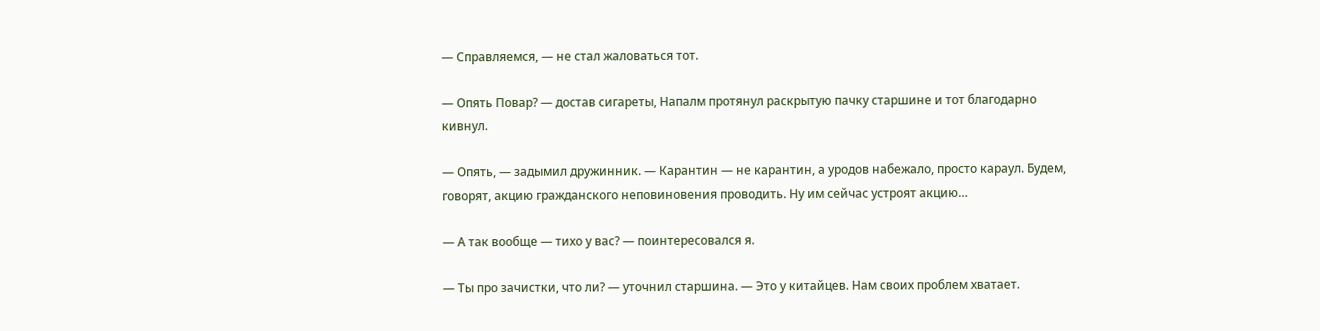— Справляемся, — не стал жаловаться тот.

— Опять Повар? — достав сигареты, Напалм протянул раскрытую пачку старшине и тот благодарно кивнул.

— Опять, — задымил дружинник. — Карантин — не карантин, а уродов набежало, просто караул. Будем, говорят, акцию гражданского неповиновения проводить. Ну им сейчас устроят акцию…

— А так вообще — тихо у вас? — поинтересовался я.

— Ты про зачистки, что ли? — уточнил старшина. — Это у китайцев. Нам своих проблем хватает.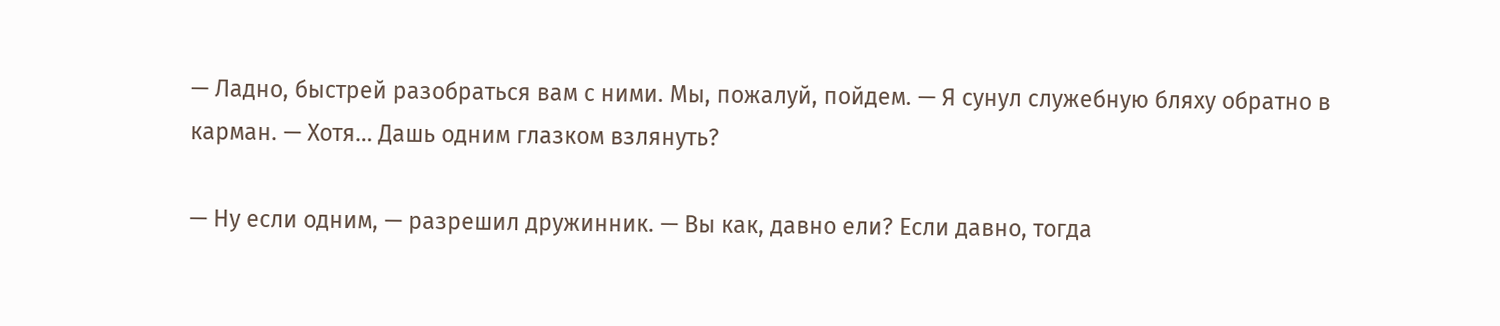— Ладно, быстрей разобраться вам с ними. Мы, пожалуй, пойдем. — Я сунул служебную бляху обратно в карман. — Хотя… Дашь одним глазком взлянуть?

— Ну если одним, — разрешил дружинник. — Вы как, давно ели? Если давно, тогда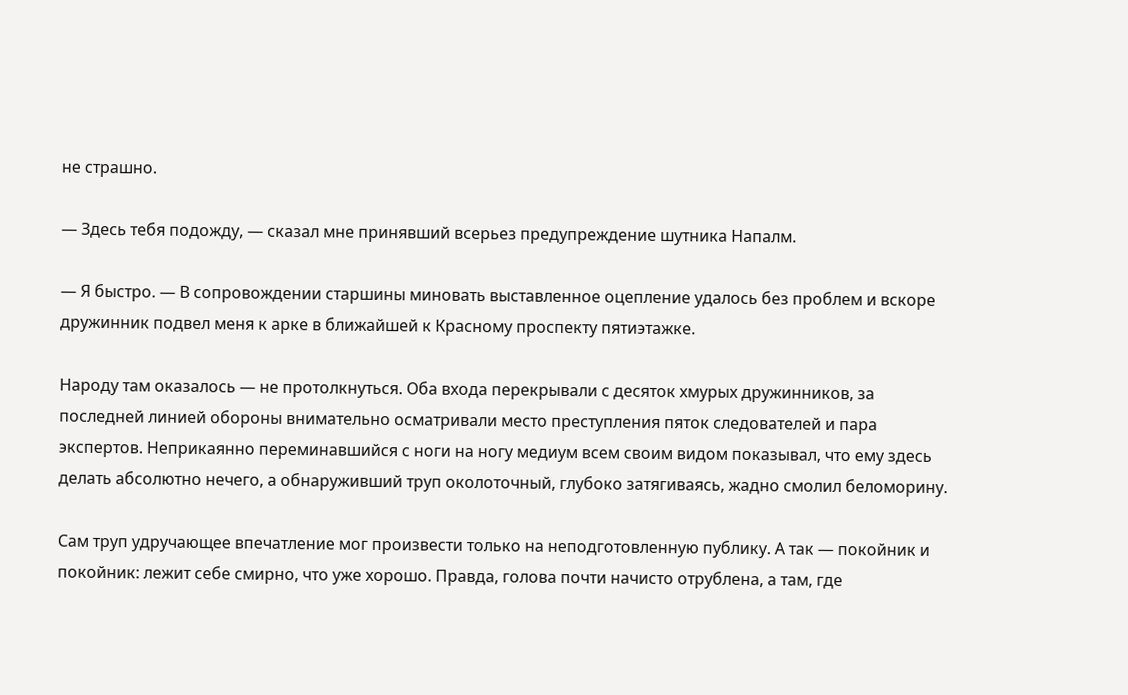не страшно.

— Здесь тебя подожду, — сказал мне принявший всерьез предупреждение шутника Напалм.

— Я быстро. — В сопровождении старшины миновать выставленное оцепление удалось без проблем и вскоре дружинник подвел меня к арке в ближайшей к Красному проспекту пятиэтажке.

Народу там оказалось — не протолкнуться. Оба входа перекрывали с десяток хмурых дружинников, за последней линией обороны внимательно осматривали место преступления пяток следователей и пара экспертов. Неприкаянно переминавшийся с ноги на ногу медиум всем своим видом показывал, что ему здесь делать абсолютно нечего, а обнаруживший труп околоточный, глубоко затягиваясь, жадно смолил беломорину.

Сам труп удручающее впечатление мог произвести только на неподготовленную публику. А так — покойник и покойник: лежит себе смирно, что уже хорошо. Правда, голова почти начисто отрублена, а там, где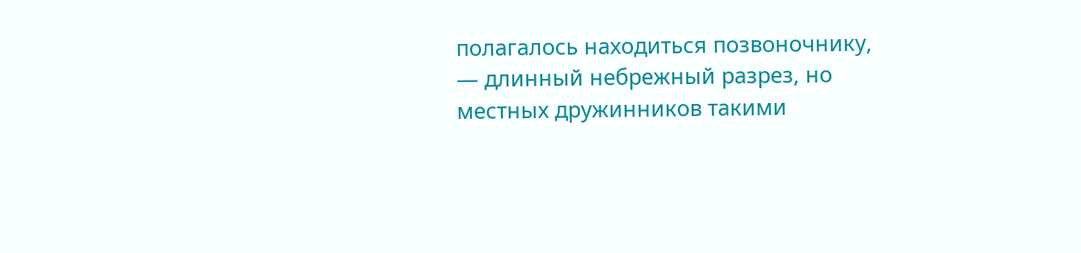полагалось находиться позвоночнику, — длинный небрежный разрез, но местных дружинников такими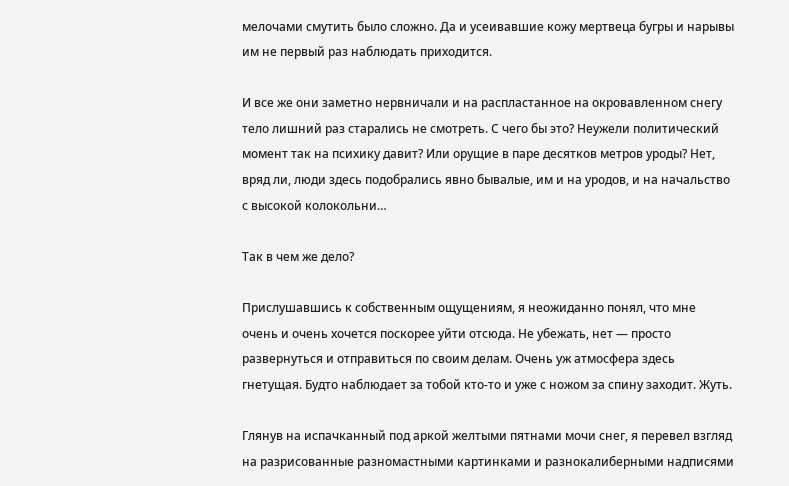мелочами смутить было сложно. Да и усеивавшие кожу мертвеца бугры и нарывы им не первый раз наблюдать приходится.

И все же они заметно нервничали и на распластанное на окровавленном снегу тело лишний раз старались не смотреть. С чего бы это? Неужели политический момент так на психику давит? Или орущие в паре десятков метров уроды? Нет, вряд ли, люди здесь подобрались явно бывалые, им и на уродов, и на начальство с высокой колокольни…

Так в чем же дело?

Прислушавшись к собственным ощущениям, я неожиданно понял, что мне очень и очень хочется поскорее уйти отсюда. Не убежать, нет — просто развернуться и отправиться по своим делам. Очень уж атмосфера здесь гнетущая. Будто наблюдает за тобой кто-то и уже с ножом за спину заходит. Жуть.

Глянув на испачканный под аркой желтыми пятнами мочи снег, я перевел взгляд на разрисованные разномастными картинками и разнокалиберными надписями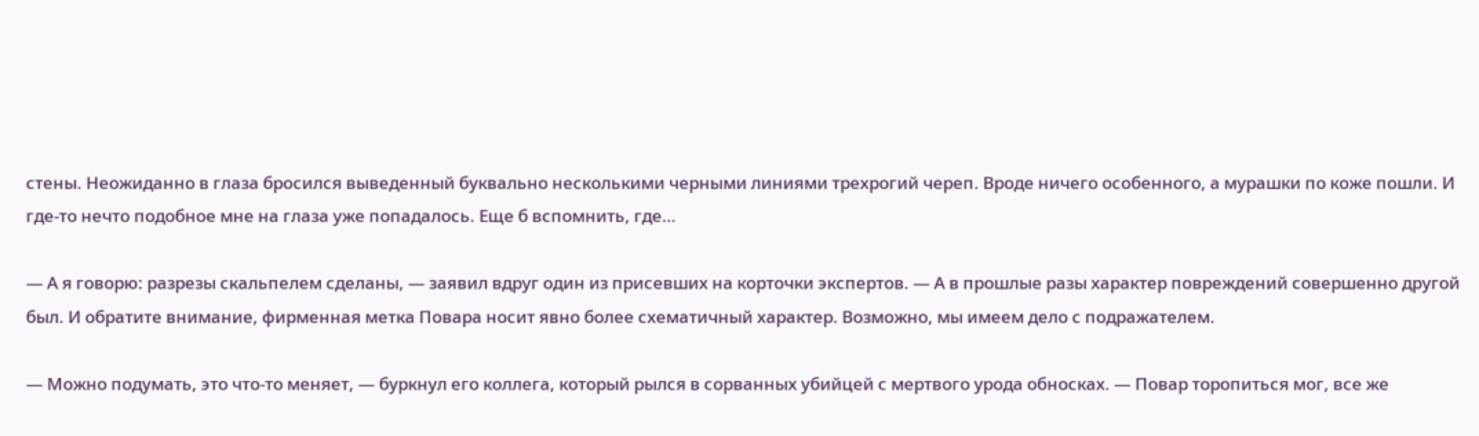стены. Неожиданно в глаза бросился выведенный буквально несколькими черными линиями трехрогий череп. Вроде ничего особенного, а мурашки по коже пошли. И где-то нечто подобное мне на глаза уже попадалось. Еще б вспомнить, где…

— А я говорю: разрезы скальпелем сделаны, — заявил вдруг один из присевших на корточки экспертов. — А в прошлые разы характер повреждений совершенно другой был. И обратите внимание, фирменная метка Повара носит явно более схематичный характер. Возможно, мы имеем дело с подражателем.

— Можно подумать, это что-то меняет, — буркнул его коллега, который рылся в сорванных убийцей с мертвого урода обносках. — Повар торопиться мог, все же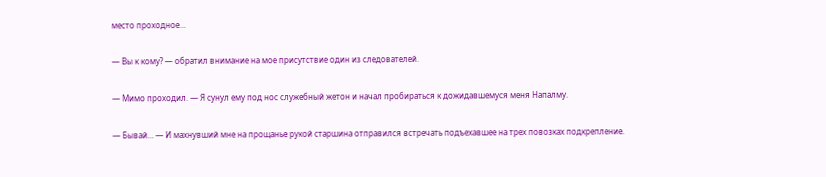место проходное…

— Вы к кому? — обратил внимание на мое присутствие один из следователей.

— Мимо проходил. — Я сунул ему под нос служебный жетон и начал пробираться к дожидавшемуся меня Напалму.

— Бывай… — И махнувший мне на прощанье рукой старшина отправился встречать подъехавшее на трех повозках подкрепление.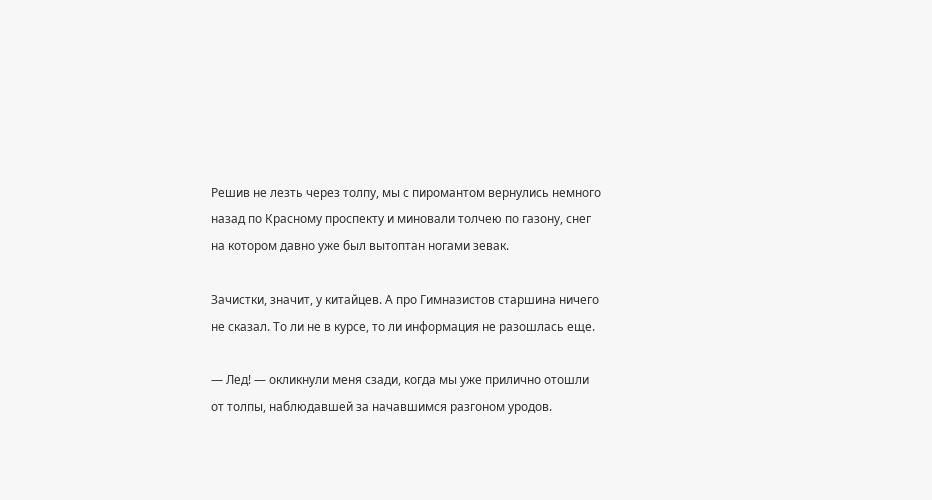Решив не лезть через толпу, мы с пиромантом вернулись немного назад по Красному проспекту и миновали толчею по газону, снег на котором давно уже был вытоптан ногами зевак.

Зачистки, значит, у китайцев. А про Гимназистов старшина ничего не сказал. То ли не в курсе, то ли информация не разошлась еще.

— Лед! — окликнули меня сзади, когда мы уже прилично отошли от толпы, наблюдавшей за начавшимся разгоном уродов.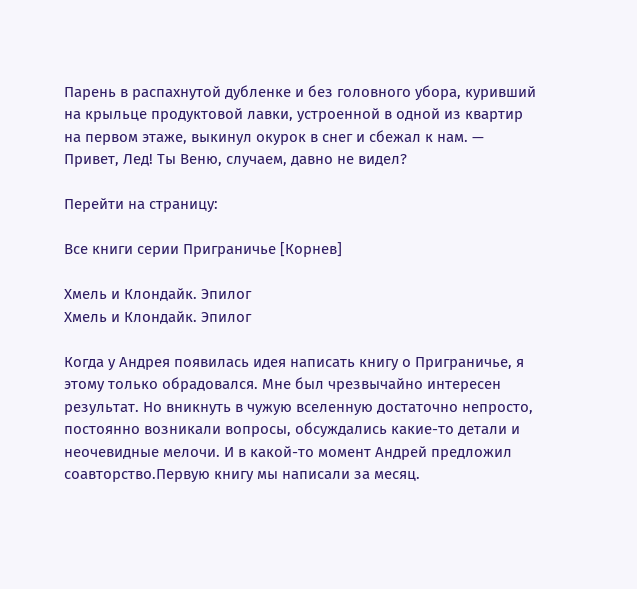Парень в распахнутой дубленке и без головного убора, куривший на крыльце продуктовой лавки, устроенной в одной из квартир на первом этаже, выкинул окурок в снег и сбежал к нам. — Привет, Лед! Ты Веню, случаем, давно не видел?

Перейти на страницу:

Все книги серии Приграничье [Корнев]

Хмель и Клондайк. Эпилог
Хмель и Клондайк. Эпилог

Когда у Андрея появилась идея написать книгу о Приграничье, я этому только обрадовался. Мне был чрезвычайно интересен результат. Но вникнуть в чужую вселенную достаточно непросто, постоянно возникали вопросы, обсуждались какие-то детали и неочевидные мелочи. И в какой-то момент Андрей предложил соавторство.Первую книгу мы написали за месяц.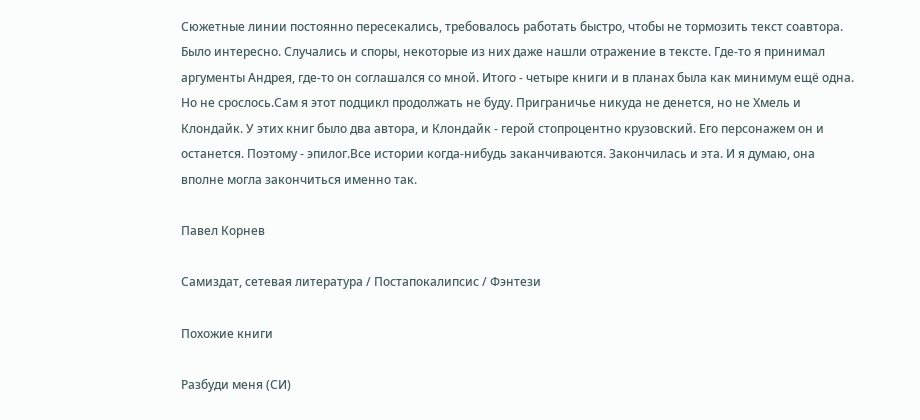Сюжетные линии постоянно пересекались, требовалось работать быстро, чтобы не тормозить текст соавтора. Было интересно. Случались и споры, некоторые из них даже нашли отражение в тексте. Где-то я принимал аргументы Андрея, где-то он соглашался со мной. Итого - четыре книги и в планах была как минимум ещё одна. Но не срослось.Сам я этот подцикл продолжать не буду. Приграничье никуда не денется, но не Хмель и Клондайк. У этих книг было два автора, и Клондайк - герой стопроцентно крузовский. Его персонажем он и останется. Поэтому - эпилог.Все истории когда-нибудь заканчиваются. Закончилась и эта. И я думаю, она вполне могла закончиться именно так.

Павел Корнев

Самиздат, сетевая литература / Постапокалипсис / Фэнтези

Похожие книги

Разбуди меня (СИ)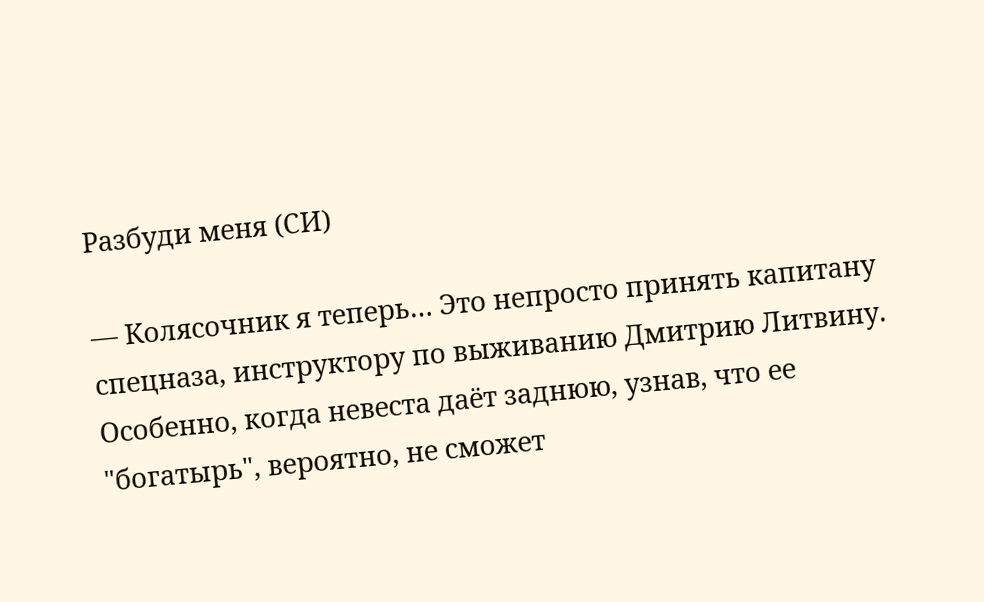Разбуди меня (СИ)

— Колясочник я теперь… Это непросто принять капитану спецназа, инструктору по выживанию Дмитрию Литвину. Особенно, когда невеста даёт заднюю, узнав, что ее "богатырь", вероятно, не сможет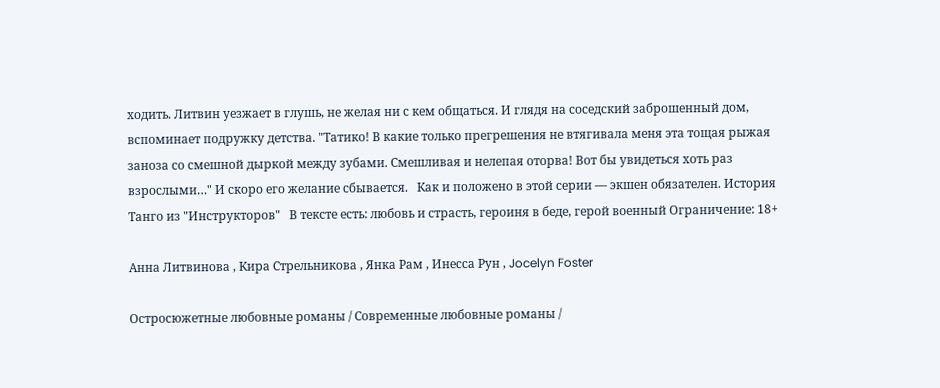ходить. Литвин уезжает в глушь, не желая ни с кем общаться. И глядя на соседский заброшенный дом, вспоминает подружку детства. "Татико! В какие только прегрешения не втягивала меня эта тощая рыжая заноза со смешной дыркой между зубами. Смешливая и нелепая оторва! Вот бы увидеться хоть раз взрослыми…" И скоро его желание сбывается.   Как и положено в этой серии — экшен обязателен. История Танго из "Инструкторов"   В тексте есть: любовь и страсть, героиня в беде, герой военный Ограничение: 18+

Анна Литвинова , Кира Стрельникова , Янка Рам , Инесса Рун , Jocelyn Foster

Остросюжетные любовные романы / Современные любовные романы /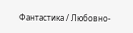Фантастика / Любовно-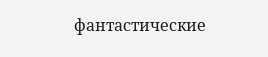фантастические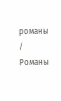романы / Романы